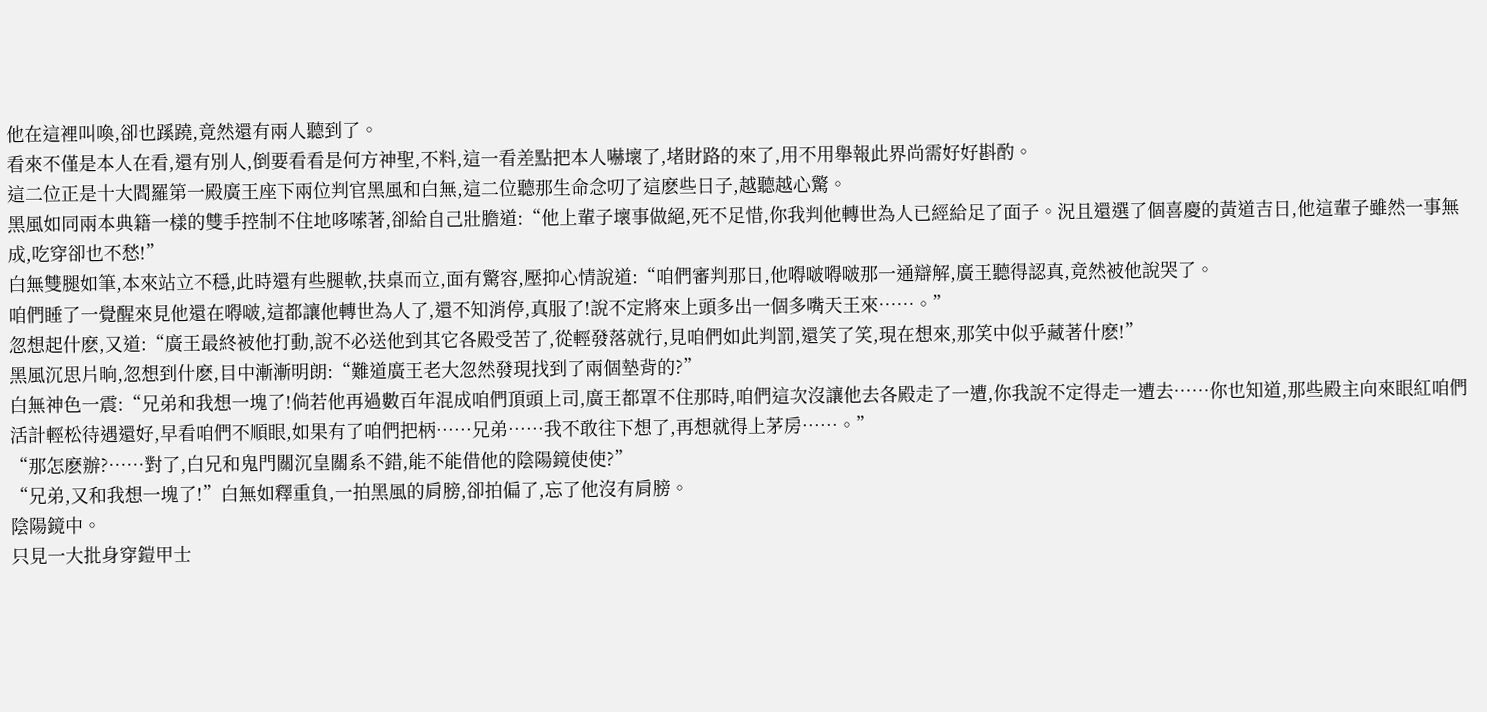他在這裡叫喚,卻也蹊蹺,竟然還有兩人聽到了。
看來不僅是本人在看,還有別人,倒要看看是何方神聖,不料,這一看差點把本人嚇壞了,堵財路的來了,用不用舉報此界尚需好好斟酌。
這二位正是十大閻羅第一殿廣王座下兩位判官黑風和白無,這二位聽那生命念叨了這麽些日子,越聽越心驚。
黑風如同兩本典籍一樣的雙手控制不住地哆嗦著,卻給自己壯膽道:“他上輩子壞事做絕,死不足惜,你我判他轉世為人已經給足了面子。況且還選了個喜慶的黃道吉日,他這輩子雖然一事無成,吃穿卻也不愁!”
白無雙腿如筆,本來站立不穩,此時還有些腿軟,扶桌而立,面有驚容,壓抑心情說道:“咱們審判那日,他嘚啵嘚啵那一通辯解,廣王聽得認真,竟然被他說哭了。
咱們睡了一覺醒來見他還在嘚啵,這都讓他轉世為人了,還不知消停,真服了!說不定將來上頭多出一個多嘴天王來……。”
忽想起什麽,又道:“廣王最終被他打動,說不必送他到其它各殿受苦了,從輕發落就行,見咱們如此判罰,還笑了笑,現在想來,那笑中似乎藏著什麽!”
黑風沉思片晌,忽想到什麽,目中漸漸明朗:“難道廣王老大忽然發現找到了兩個墊背的?”
白無神色一震:“兄弟和我想一塊了!倘若他再過數百年混成咱們頂頭上司,廣王都罩不住那時,咱們這次沒讓他去各殿走了一遭,你我說不定得走一遭去……你也知道,那些殿主向來眼紅咱們活計輕松待遇還好,早看咱們不順眼,如果有了咱們把柄……兄弟……我不敢往下想了,再想就得上茅房……。”
“那怎麽辦?……對了,白兄和鬼門關沉皇關系不錯,能不能借他的陰陽鏡使使?”
“兄弟,又和我想一塊了!”白無如釋重負,一拍黑風的肩膀,卻拍偏了,忘了他沒有肩膀。
陰陽鏡中。
只見一大批身穿鎧甲士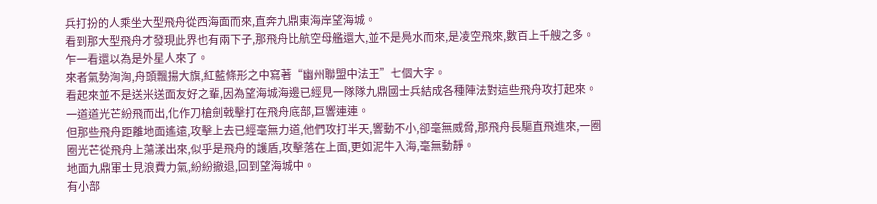兵打扮的人乘坐大型飛舟從西海面而來,直奔九鼎東海岸望海城。
看到那大型飛舟才發現此界也有兩下子,那飛舟比航空母艦還大,並不是鳧水而來,是凌空飛來,數百上千艘之多。
乍一看還以為是外星人來了。
來者氣勢洶洶,舟頭飄揚大旗,紅藍條形之中寫著“幽州聯盟中法王”七個大字。
看起來並不是送米送面友好之輩,因為望海城海邊已經見一隊隊九鼎國士兵結成各種陣法對這些飛舟攻打起來。
一道道光芒紛飛而出,化作刀槍劍戟擊打在飛舟底部,巨響連連。
但那些飛舟距離地面遙遠,攻擊上去已經毫無力道,他們攻打半天,響動不小,卻毫無威脅,那飛舟長驅直飛進來,一圈圈光芒從飛舟上蕩漾出來,似乎是飛舟的護盾,攻擊落在上面,更如泥牛入海,毫無動靜。
地面九鼎軍士見浪費力氣,紛紛撤退,回到望海城中。
有小部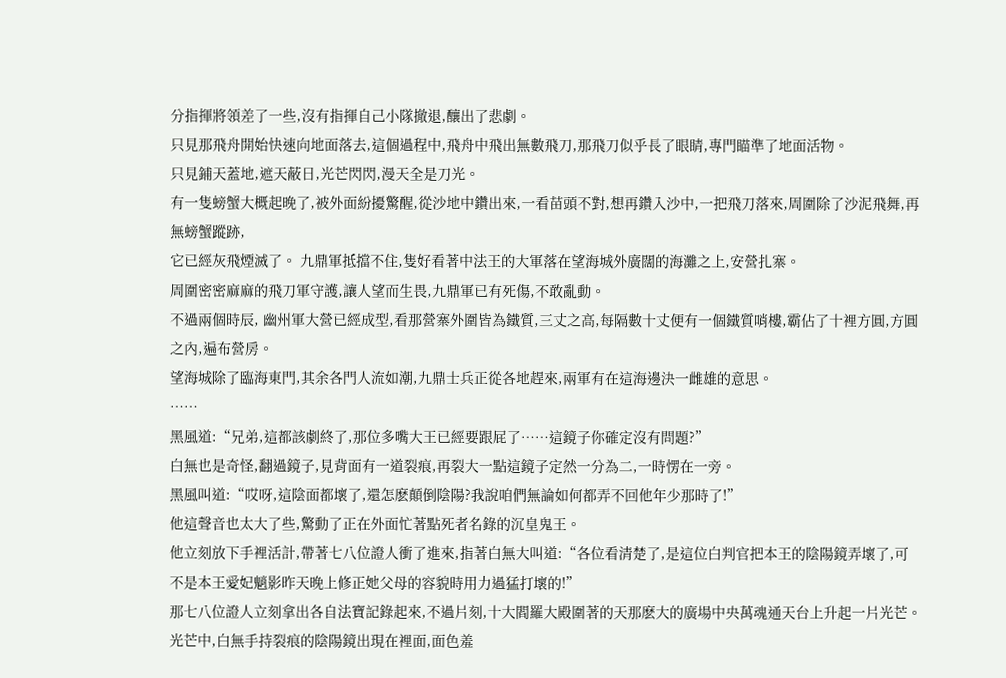分指揮將領差了一些,沒有指揮自己小隊撤退,釀出了悲劇。
只見那飛舟開始快速向地面落去,這個過程中,飛舟中飛出無數飛刀,那飛刀似乎長了眼睛,專門瞄準了地面活物。
只見鋪天蓋地,遮天蔽日,光芒閃閃,漫天全是刀光。
有一隻螃蟹大概起晚了,被外面紛擾驚醒,從沙地中鑽出來,一看苗頭不對,想再鑽入沙中,一把飛刀落來,周圍除了沙泥飛舞,再無螃蟹蹤跡,
它已經灰飛煙滅了。 九鼎軍抵擋不住,隻好看著中法王的大軍落在望海城外廣闊的海灘之上,安營扎寨。
周圍密密麻麻的飛刀軍守護,讓人望而生畏,九鼎軍已有死傷,不敢亂動。
不過兩個時辰, 幽州軍大營已經成型,看那營寨外圍皆為鐵質,三丈之高,每隔數十丈便有一個鐵質哨樓,霸佔了十裡方圓,方圓之內,遍布營房。
望海城除了臨海東門,其余各門人流如潮,九鼎士兵正從各地趕來,兩軍有在這海邊決一雌雄的意思。
……
黑風道:“兄弟,這都該劇終了,那位多嘴大王已經要跟屁了……這鏡子你確定沒有問題?”
白無也是奇怪,翻過鏡子,見背面有一道裂痕,再裂大一點這鏡子定然一分為二,一時愣在一旁。
黑風叫道:“哎呀,這陰面都壞了,還怎麽顛倒陰陽?我說咱們無論如何都弄不回他年少那時了!”
他這聲音也太大了些,驚動了正在外面忙著點死者名錄的沉皇鬼王。
他立刻放下手裡活計,帶著七八位證人衝了進來,指著白無大叫道:“各位看清楚了,是這位白判官把本王的陰陽鏡弄壞了,可不是本王愛妃魈影昨天晚上修正她父母的容貌時用力過猛打壞的!”
那七八位證人立刻拿出各自法寶記錄起來,不過片刻,十大閻羅大殿圍著的天那麽大的廣場中央萬魂通天台上升起一片光芒。
光芒中,白無手持裂痕的陰陽鏡出現在裡面,面色羞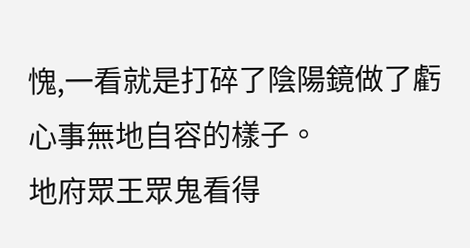愧,一看就是打碎了陰陽鏡做了虧心事無地自容的樣子。
地府眾王眾鬼看得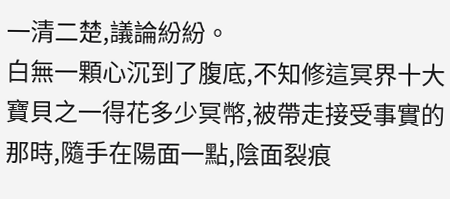一清二楚,議論紛紛。
白無一顆心沉到了腹底,不知修這冥界十大寶貝之一得花多少冥幣,被帶走接受事實的那時,隨手在陽面一點,陰面裂痕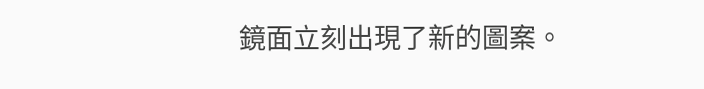鏡面立刻出現了新的圖案。